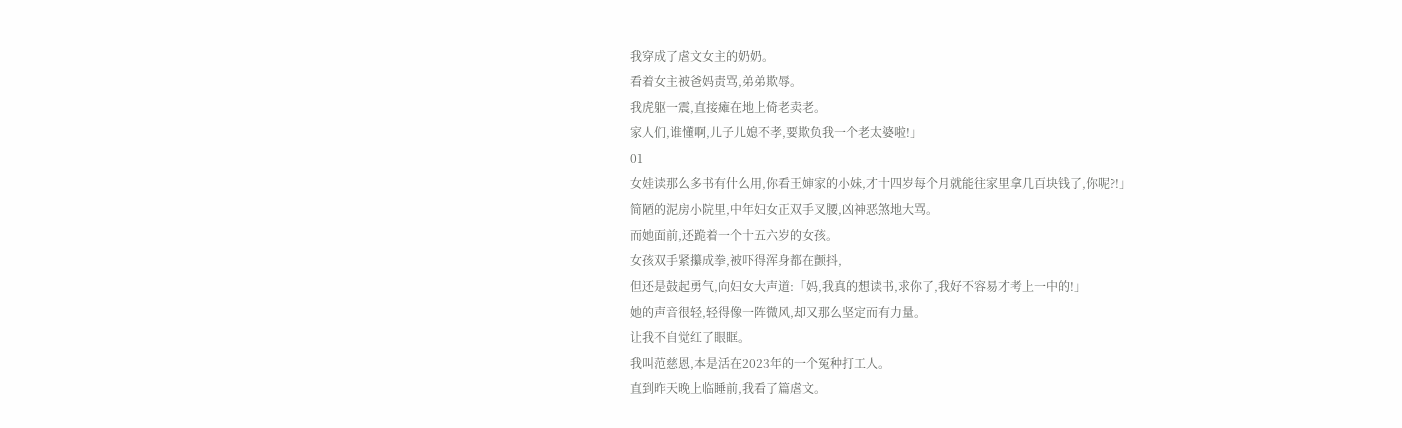我穿成了虐文女主的奶奶。
看着女主被爸妈责骂,弟弟欺辱。
我虎躯一震,直接瘫在地上倚老卖老。
家人们,谁懂啊,儿子儿媳不孝,要欺负我一个老太婆啦!」
01
女娃读那么多书有什么用,你看王婶家的小妹,才十四岁每个月就能往家里拿几百块钱了,你呢?!」
简陋的泥房小院里,中年妇女正双手叉腰,凶神恶煞地大骂。
而她面前,还跪着一个十五六岁的女孩。
女孩双手紧攥成拳,被吓得浑身都在颤抖,
但还是鼓起勇气,向妇女大声道:「妈,我真的想读书,求你了,我好不容易才考上一中的!」
她的声音很轻,轻得像一阵微风,却又那么坚定而有力量。
让我不自觉红了眼眶。
我叫范慈恩,本是活在2023年的一个冤种打工人。
直到昨天晚上临睡前,我看了篇虐文。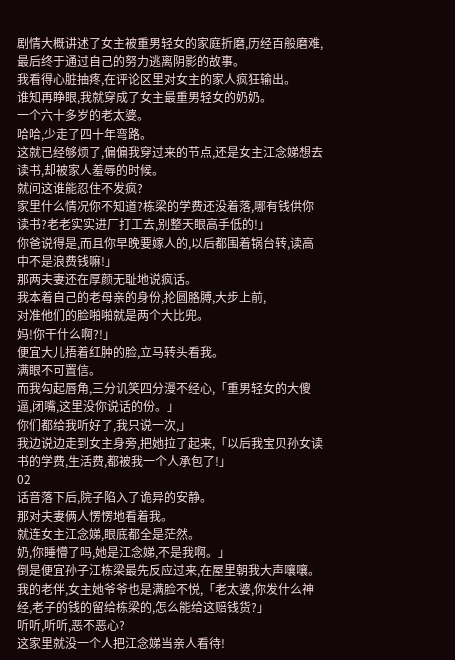剧情大概讲述了女主被重男轻女的家庭折磨,历经百般磨难,最后终于通过自己的努力逃离阴影的故事。
我看得心脏抽疼,在评论区里对女主的家人疯狂输出。
谁知再睁眼,我就穿成了女主最重男轻女的奶奶。
一个六十多岁的老太婆。
哈哈,少走了四十年弯路。
这就已经够烦了,偏偏我穿过来的节点,还是女主江念娣想去读书,却被家人羞辱的时候。
就问这谁能忍住不发疯?
家里什么情况你不知道?栋梁的学费还没着落,哪有钱供你读书?老老实实进厂打工去,别整天眼高手低的!」
你爸说得是,而且你早晚要嫁人的,以后都围着锅台转,读高中不是浪费钱嘛!」
那两夫妻还在厚颜无耻地说疯话。
我本着自己的老母亲的身份,抡圆胳膊,大步上前,
对准他们的脸啪啪就是两个大比兜。
妈!你干什么啊?!」
便宜大儿捂着红肿的脸,立马转头看我。
满眼不可置信。
而我勾起唇角,三分讥笑四分漫不经心,「重男轻女的大傻逼,闭嘴,这里没你说话的份。」
你们都给我听好了,我只说一次,」
我边说边走到女主身旁,把她拉了起来,「以后我宝贝孙女读书的学费,生活费,都被我一个人承包了!」
02
话音落下后,院子陷入了诡异的安静。
那对夫妻俩人愣愣地看着我。
就连女主江念娣,眼底都全是茫然。
奶,你睡懵了吗,她是江念娣,不是我啊。」
倒是便宜孙子江栋梁最先反应过来,在屋里朝我大声嚷嚷。
我的老伴,女主她爷爷也是满脸不悦,「老太婆,你发什么神经,老子的钱的留给栋梁的,怎么能给这赔钱货?」
听听,听听,恶不恶心?
这家里就没一个人把江念娣当亲人看待!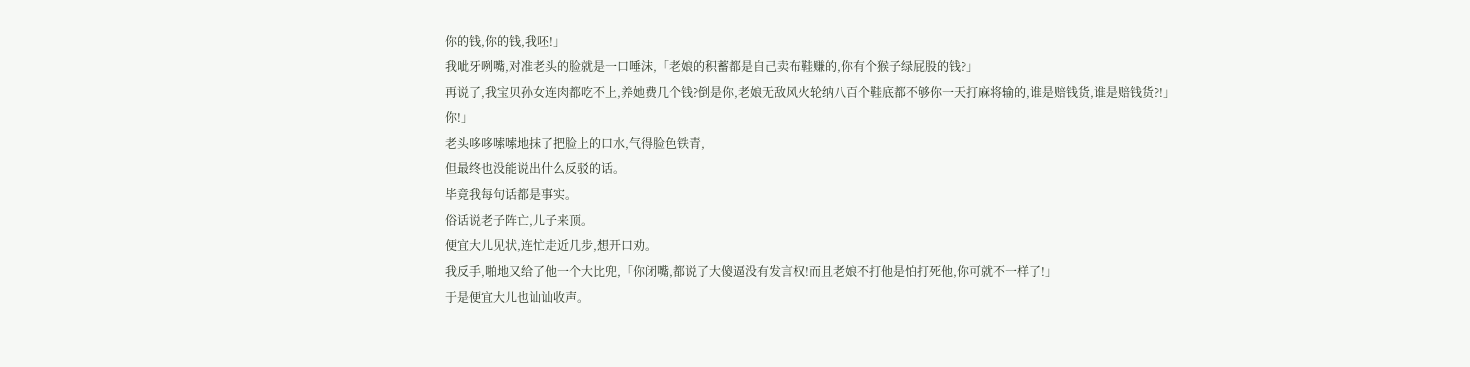你的钱,你的钱,我呸!」
我呲牙咧嘴,对准老头的脸就是一口唾沫,「老娘的积蓄都是自己卖布鞋赚的,你有个猴子绿屁股的钱?」
再说了,我宝贝孙女连肉都吃不上,养她费几个钱?倒是你,老娘无敌风火轮纳八百个鞋底都不够你一天打麻将输的,谁是赔钱货,谁是赔钱货?!」
你!」
老头哆哆嗦嗦地抹了把脸上的口水,气得脸色铁青,
但最终也没能说出什么反驳的话。
毕竟我每句话都是事实。
俗话说老子阵亡,儿子来顶。
便宜大儿见状,连忙走近几步,想开口劝。
我反手,啪地又给了他一个大比兜,「你闭嘴,都说了大傻逼没有发言权!而且老娘不打他是怕打死他,你可就不一样了!」
于是便宜大儿也讪讪收声。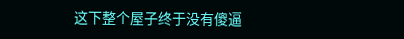这下整个屋子终于没有傻逼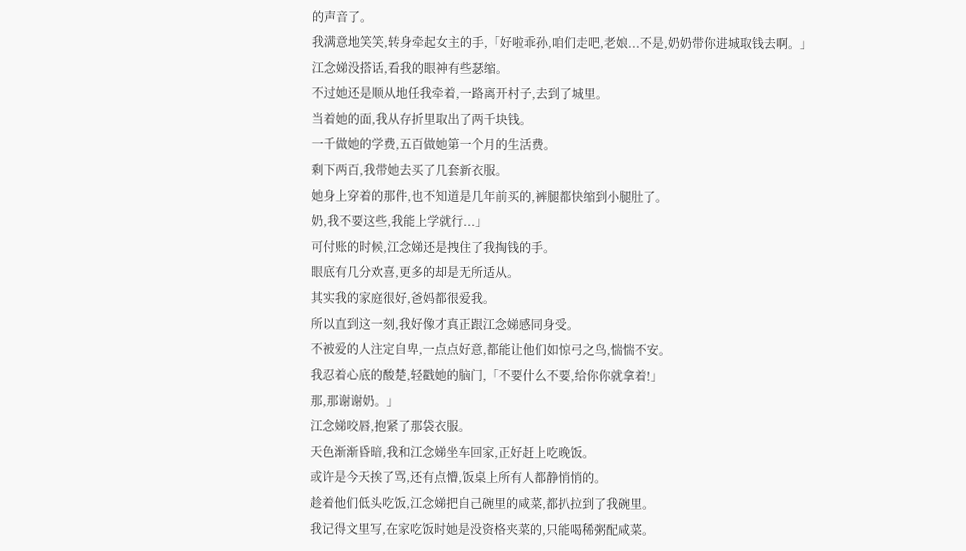的声音了。
我满意地笑笑,转身牵起女主的手,「好啦乖孙,咱们走吧,老娘...不是,奶奶带你进城取钱去啊。」
江念娣没搭话,看我的眼神有些瑟缩。
不过她还是顺从地任我牵着,一路离开村子,去到了城里。
当着她的面,我从存折里取出了两千块钱。
一千做她的学费,五百做她第一个月的生活费。
剩下两百,我带她去买了几套新衣服。
她身上穿着的那件,也不知道是几年前买的,裤腿都快缩到小腿肚了。
奶,我不要这些,我能上学就行...」
可付账的时候,江念娣还是拽住了我掏钱的手。
眼底有几分欢喜,更多的却是无所适从。
其实我的家庭很好,爸妈都很爱我。
所以直到这一刻,我好像才真正跟江念娣感同身受。
不被爱的人注定自卑,一点点好意,都能让他们如惊弓之鸟,惴惴不安。
我忍着心底的酸楚,轻戳她的脑门,「不要什么不要,给你你就拿着!」
那,那谢谢奶。」
江念娣咬唇,抱紧了那袋衣服。
天色渐渐昏暗,我和江念娣坐车回家,正好赶上吃晚饭。
或许是今天挨了骂,还有点懵,饭桌上所有人都静悄悄的。
趁着他们低头吃饭,江念娣把自己碗里的咸菜,都扒拉到了我碗里。
我记得文里写,在家吃饭时她是没资格夹菜的,只能喝稀粥配咸菜。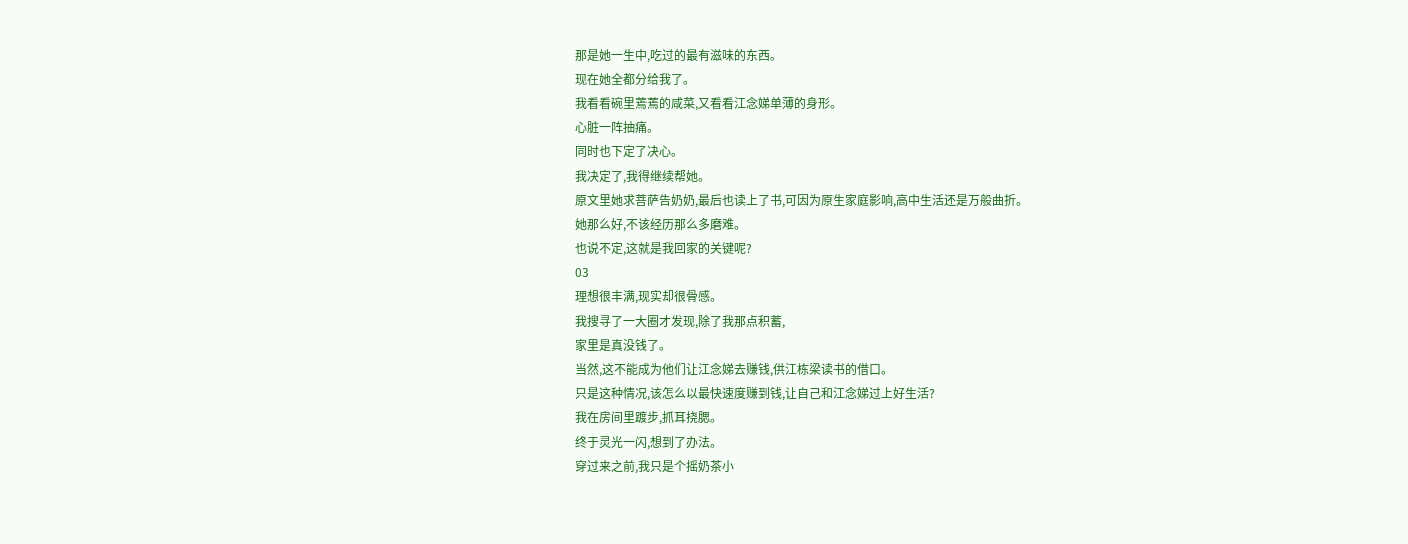那是她一生中,吃过的最有滋味的东西。
现在她全都分给我了。
我看看碗里蔫蔫的咸菜,又看看江念娣单薄的身形。
心脏一阵抽痛。
同时也下定了决心。
我决定了,我得继续帮她。
原文里她求菩萨告奶奶,最后也读上了书,可因为原生家庭影响,高中生活还是万般曲折。
她那么好,不该经历那么多磨难。
也说不定,这就是我回家的关键呢?
03
理想很丰满,现实却很骨感。
我搜寻了一大圈才发现,除了我那点积蓄,
家里是真没钱了。
当然,这不能成为他们让江念娣去赚钱,供江栋梁读书的借口。
只是这种情况,该怎么以最快速度赚到钱,让自己和江念娣过上好生活?
我在房间里踱步,抓耳挠腮。
终于灵光一闪,想到了办法。
穿过来之前,我只是个摇奶茶小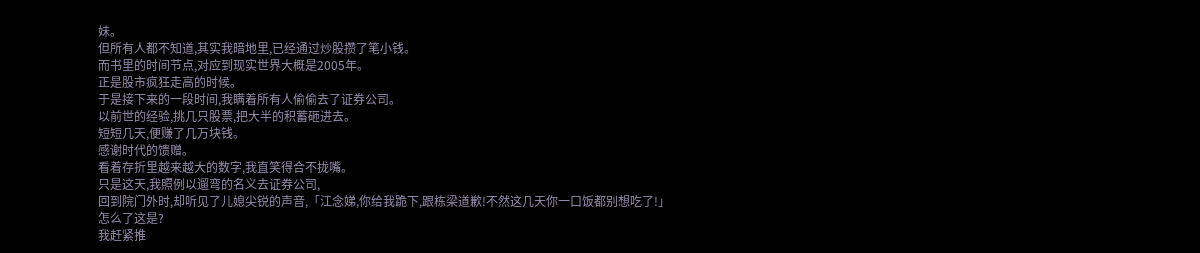妹。
但所有人都不知道,其实我暗地里,已经通过炒股攒了笔小钱。
而书里的时间节点,对应到现实世界大概是2005年。
正是股市疯狂走高的时候。
于是接下来的一段时间,我瞒着所有人偷偷去了证券公司。
以前世的经验,挑几只股票,把大半的积蓄砸进去。
短短几天,便赚了几万块钱。
感谢时代的馈赠。
看着存折里越来越大的数字,我直笑得合不拢嘴。
只是这天,我照例以遛弯的名义去证券公司,
回到院门外时,却听见了儿媳尖锐的声音,「江念娣,你给我跪下,跟栋梁道歉!不然这几天你一口饭都别想吃了!」
怎么了这是?
我赶紧推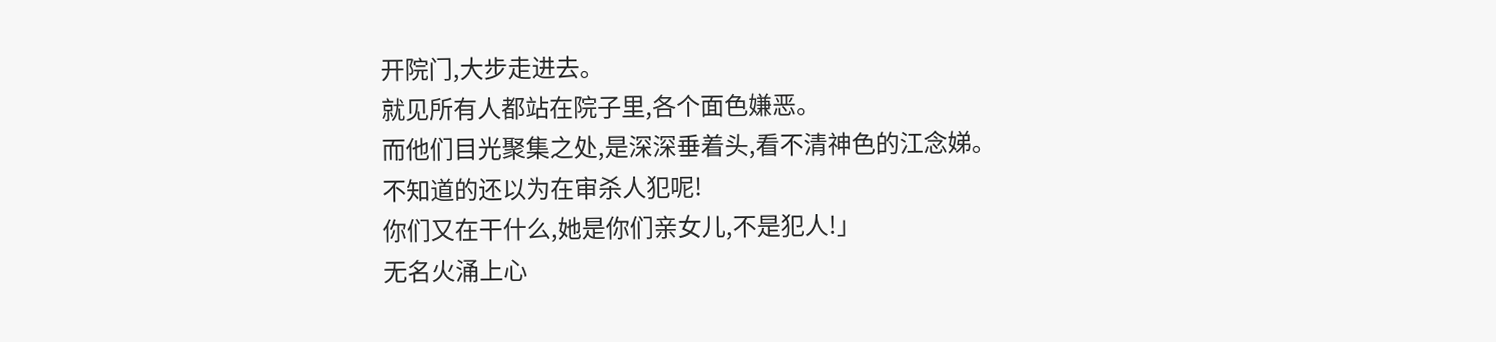开院门,大步走进去。
就见所有人都站在院子里,各个面色嫌恶。
而他们目光聚集之处,是深深垂着头,看不清神色的江念娣。
不知道的还以为在审杀人犯呢!
你们又在干什么,她是你们亲女儿,不是犯人!」
无名火涌上心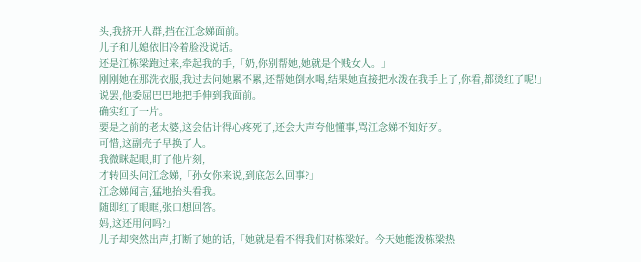头,我挤开人群,挡在江念娣面前。
儿子和儿媳依旧冷着脸没说话。
还是江栋梁跑过来,牵起我的手,「奶,你别帮她,她就是个贱女人。」
刚刚她在那洗衣服,我过去问她累不累,还帮她倒水喝,结果她直接把水泼在我手上了,你看,都烫红了呢!」
说罢,他委屈巴巴地把手伸到我面前。
确实红了一片。
要是之前的老太婆,这会估计得心疼死了,还会大声夸他懂事,骂江念娣不知好歹。
可惜,这副壳子早换了人。
我微眯起眼,盯了他片刻,
才转回头问江念娣,「孙女你来说,到底怎么回事?」
江念娣闻言,猛地抬头看我。
随即红了眼眶,张口想回答。
妈,这还用问吗?」
儿子却突然出声,打断了她的话,「她就是看不得我们对栋梁好。今天她能泼栋梁热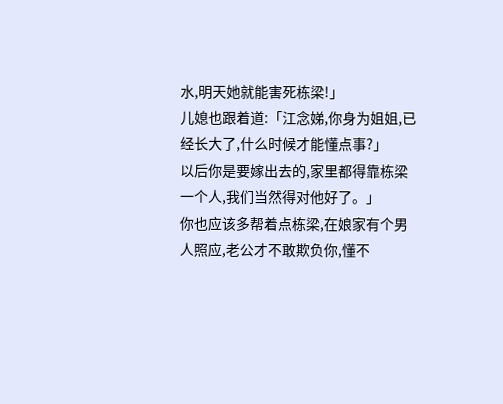水,明天她就能害死栋梁!」
儿媳也跟着道:「江念娣,你身为姐姐,已经长大了,什么时候才能懂点事?」
以后你是要嫁出去的,家里都得靠栋梁一个人,我们当然得对他好了。」
你也应该多帮着点栋梁,在娘家有个男人照应,老公才不敢欺负你,懂不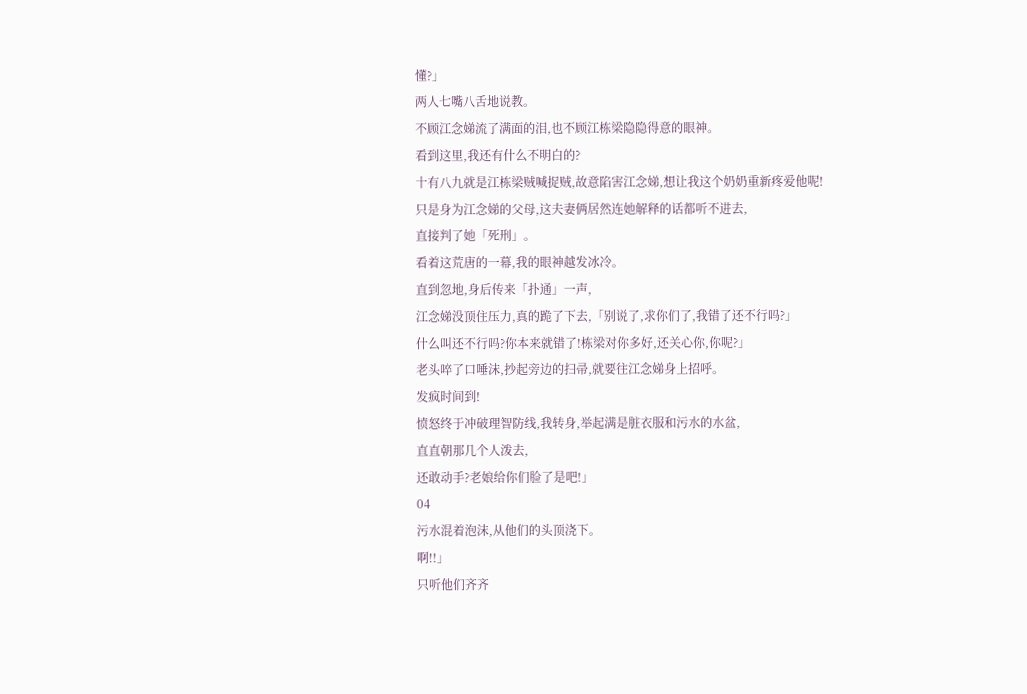懂?」
两人七嘴八舌地说教。
不顾江念娣流了满面的泪,也不顾江栋梁隐隐得意的眼神。
看到这里,我还有什么不明白的?
十有八九就是江栋梁贼喊捉贼,故意陷害江念娣,想让我这个奶奶重新疼爱他呢!
只是身为江念娣的父母,这夫妻俩居然连她解释的话都听不进去,
直接判了她「死刑」。
看着这荒唐的一幕,我的眼神越发冰冷。
直到忽地,身后传来「扑通」一声,
江念娣没顶住压力,真的跪了下去,「别说了,求你们了,我错了还不行吗?」
什么叫还不行吗?你本来就错了!栋梁对你多好,还关心你,你呢?」
老头啐了口唾沫,抄起旁边的扫帚,就要往江念娣身上招呼。
发疯时间到!
愤怒终于冲破理智防线,我转身,举起满是脏衣服和污水的水盆,
直直朝那几个人泼去,
还敢动手?老娘给你们脸了是吧!」
04
污水混着泡沫,从他们的头顶浇下。
啊!!」
只听他们齐齐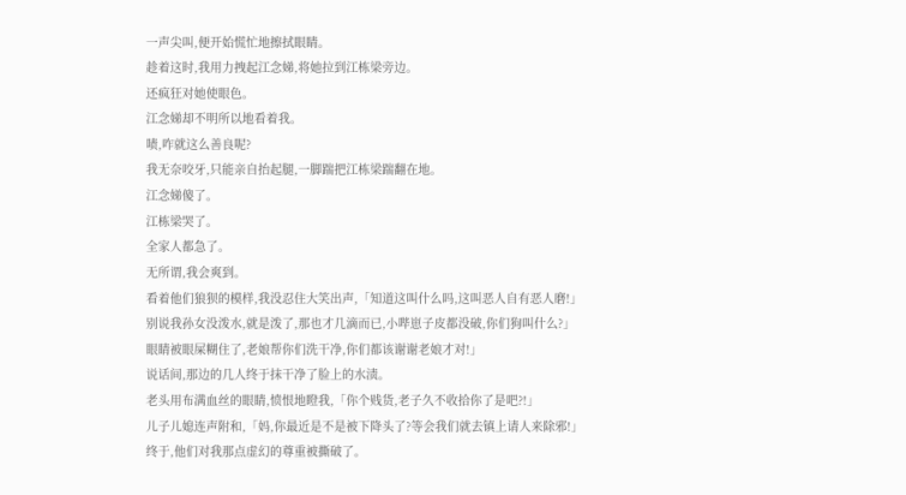一声尖叫,便开始慌忙地擦拭眼睛。
趁着这时,我用力拽起江念娣,将她拉到江栋梁旁边。
还疯狂对她使眼色。
江念娣却不明所以地看着我。
啧,咋就这么善良呢?
我无奈咬牙,只能亲自抬起腿,一脚踹把江栋梁踹翻在地。
江念娣傻了。
江栋梁哭了。
全家人都急了。
无所谓,我会爽到。
看着他们狼狈的模样,我没忍住大笑出声,「知道这叫什么吗,这叫恶人自有恶人磨!」
别说我孙女没泼水,就是泼了,那也才几滴而已,小哔崽子皮都没破,你们狗叫什么?」
眼睛被眼屎糊住了,老娘帮你们洗干净,你们都该谢谢老娘才对!」
说话间,那边的几人终于抹干净了脸上的水渍。
老头用布满血丝的眼睛,愤恨地瞪我,「你个贱货,老子久不收拾你了是吧?!」
儿子儿媳连声附和,「妈,你最近是不是被下降头了?等会我们就去镇上请人来除邪!」
终于,他们对我那点虚幻的尊重被撕破了。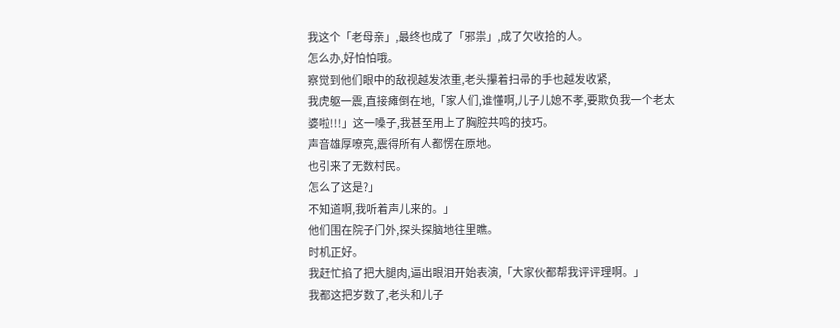我这个「老母亲」,最终也成了「邪祟」,成了欠收拾的人。
怎么办,好怕怕哦。
察觉到他们眼中的敌视越发浓重,老头攥着扫帚的手也越发收紧,
我虎躯一震,直接瘫倒在地,「家人们,谁懂啊,儿子儿媳不孝,要欺负我一个老太婆啦!!!」这一嗓子,我甚至用上了胸腔共鸣的技巧。
声音雄厚嘹亮,震得所有人都愣在原地。
也引来了无数村民。
怎么了这是?」
不知道啊,我听着声儿来的。」
他们围在院子门外,探头探脑地往里瞧。
时机正好。
我赶忙掐了把大腿肉,逼出眼泪开始表演,「大家伙都帮我评评理啊。」
我都这把岁数了,老头和儿子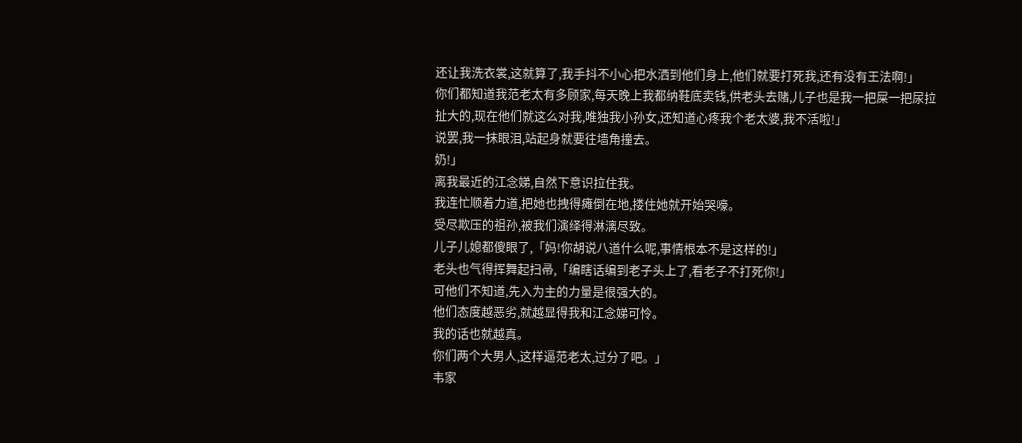还让我洗衣裳,这就算了,我手抖不小心把水洒到他们身上,他们就要打死我,还有没有王法啊!」
你们都知道我范老太有多顾家,每天晚上我都纳鞋底卖钱,供老头去赌,儿子也是我一把屎一把尿拉扯大的,现在他们就这么对我,唯独我小孙女,还知道心疼我个老太婆,我不活啦!」
说罢,我一抹眼泪,站起身就要往墙角撞去。
奶!」
离我最近的江念娣,自然下意识拉住我。
我连忙顺着力道,把她也拽得瘫倒在地,搂住她就开始哭嚎。
受尽欺压的祖孙,被我们演绎得淋漓尽致。
儿子儿媳都傻眼了,「妈!你胡说八道什么呢,事情根本不是这样的!」
老头也气得挥舞起扫帚,「编瞎话编到老子头上了,看老子不打死你!」
可他们不知道,先入为主的力量是很强大的。
他们态度越恶劣,就越显得我和江念娣可怜。
我的话也就越真。
你们两个大男人,这样逼范老太,过分了吧。」
韦家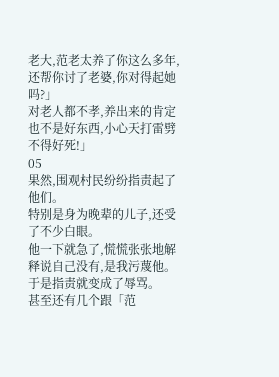老大,范老太养了你这么多年,还帮你讨了老婆,你对得起她吗?」
对老人都不孝,养出来的肯定也不是好东西,小心天打雷劈不得好死!」
05
果然,围观村民纷纷指责起了他们。
特别是身为晚辈的儿子,还受了不少白眼。
他一下就急了,慌慌张张地解释说自己没有,是我污蔑他。
于是指责就变成了辱骂。
甚至还有几个跟「范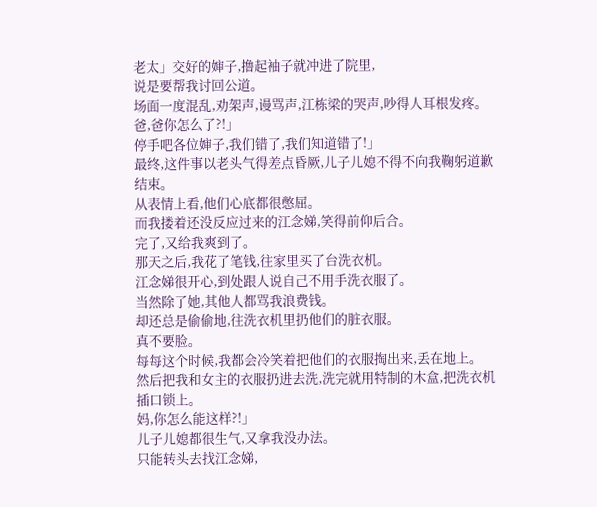老太」交好的婶子,撸起袖子就冲进了院里,
说是要帮我讨回公道。
场面一度混乱,劝架声,谩骂声,江栋梁的哭声,吵得人耳根发疼。
爸,爸你怎么了?!」
停手吧各位婶子,我们错了,我们知道错了!」
最终,这件事以老头气得差点昏厥,儿子儿媳不得不向我鞠躬道歉结束。
从表情上看,他们心底都很憋屈。
而我搂着还没反应过来的江念娣,笑得前仰后合。
完了,又给我爽到了。
那天之后,我花了笔钱,往家里买了台洗衣机。
江念娣很开心,到处跟人说自己不用手洗衣服了。
当然除了她,其他人都骂我浪费钱。
却还总是偷偷地,往洗衣机里扔他们的脏衣服。
真不要脸。
每每这个时候,我都会冷笑着把他们的衣服掏出来,丢在地上。
然后把我和女主的衣服扔进去洗,洗完就用特制的木盒,把洗衣机插口锁上。
妈,你怎么能这样?!」
儿子儿媳都很生气,又拿我没办法。
只能转头去找江念娣,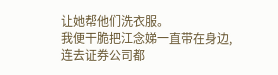让她帮他们洗衣服。
我便干脆把江念娣一直带在身边,连去证券公司都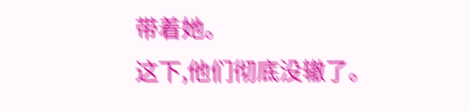带着她。
这下,他们彻底没辙了。